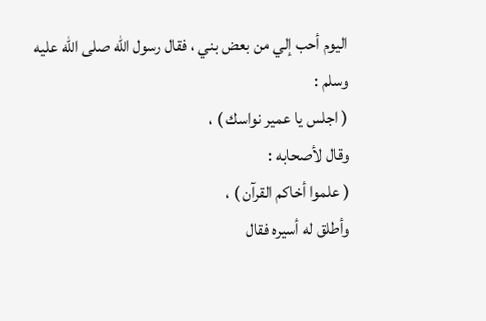اليوم أحب إلي من بعض بني ، فقال رسول الله صلى الله عليه
وسلم :
( اجلس يا عمير نواسك ) ،
وقال لأصحابه :
( علموا أخاكم القرآن ) ،
وأطلق له أسيره فقال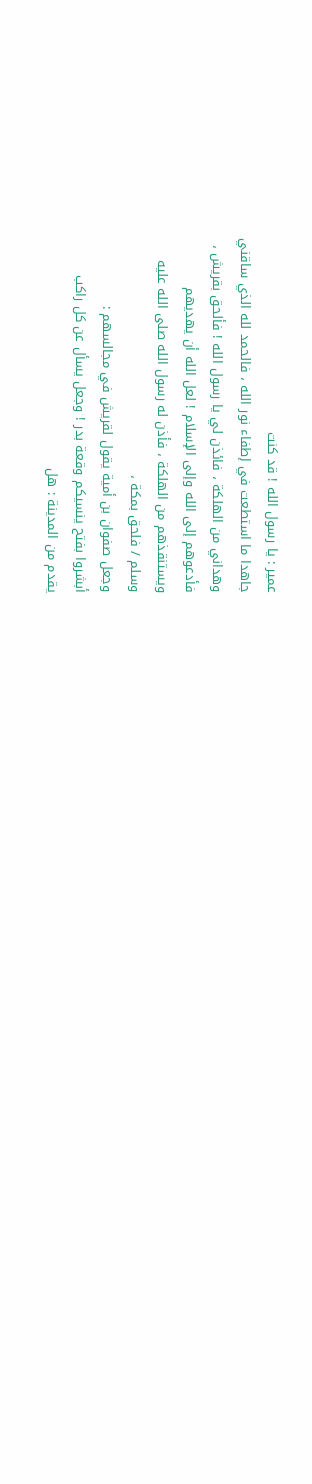عمير : يا رسول الله ! قد كنت
جاهدا ما استطعت في إطفاء نور الله ، فالحمد لله الذي ساقني
وهداني من الهلكة ، فائذن لي يا رسول الله ! فألحق بقريش ،
فأدعوهم إلى الله وإلى الإسلام ! لعل الله أن يهديهم
ويستنقذهم من الهلكة ، فأذن له رسول الله صلى الله عليه
وسلم / فلحق بمكة ،
وجعل صفوان بن أمية يقول لقريش في مجالسهم :
أبشروا بفتح ينسيكم وقعة بدر ! وجعل يسأل عن كل راكب
يقدم من المدينة : هل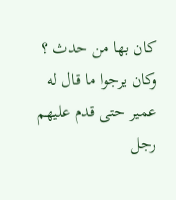كان بها من حدث ؟ وكان يرجوا ما قال له
عمير حتى قدم عليهم رجل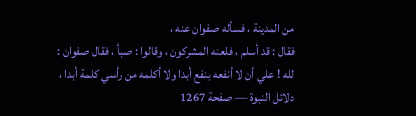من المدينة ، فسأله صفوان عنه ،
فقال : قد أسلم ، فلعنه المشركون ، وقالوا : صبأ ، فقال صفوان :
لله ! علي أن لا أنفعه بنفع أبدا ولا أكلمه من رأسي كلمة أبدا ،
دلائل النبوة — صفحة 1267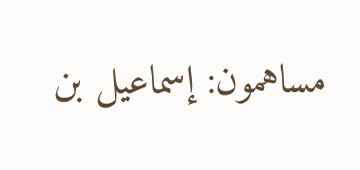مساهمون: إسماعيل بن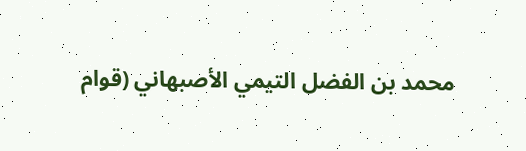محمد بن الفضل التيمي الأصبهاني (قوام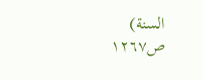السنة)
ص١٢٦٧